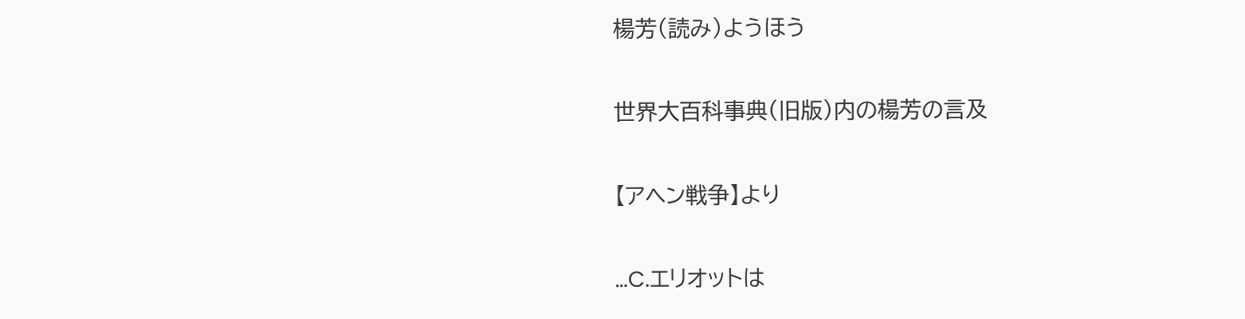楊芳(読み)ようほう

世界大百科事典(旧版)内の楊芳の言及

【アヘン戦争】より

…C.エリオットは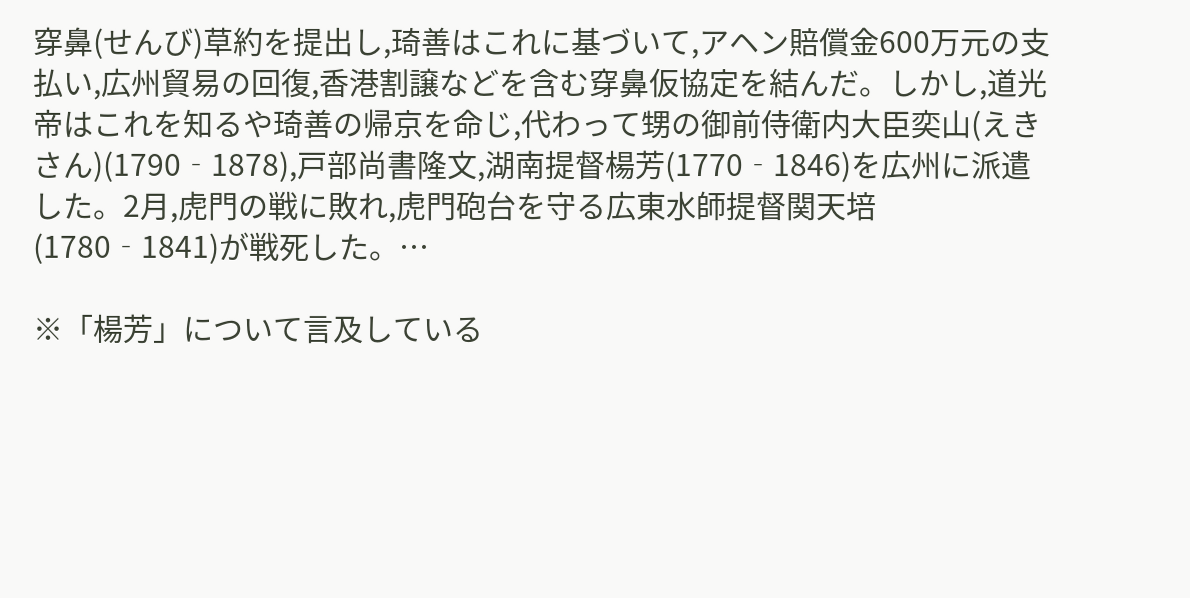穿鼻(せんび)草約を提出し,琦善はこれに基づいて,アヘン賠償金600万元の支払い,広州貿易の回復,香港割譲などを含む穿鼻仮協定を結んだ。しかし,道光帝はこれを知るや琦善の帰京を命じ,代わって甥の御前侍衛内大臣奕山(えきさん)(1790‐1878),戸部尚書隆文,湖南提督楊芳(1770‐1846)を広州に派遣した。2月,虎門の戦に敗れ,虎門砲台を守る広東水師提督関天培(1780‐1841)が戦死した。…

※「楊芳」について言及している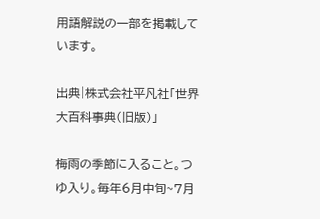用語解説の一部を掲載しています。

出典|株式会社平凡社「世界大百科事典(旧版)」

梅雨の季節に入ること。つゆ入り。毎年6月中旬~7月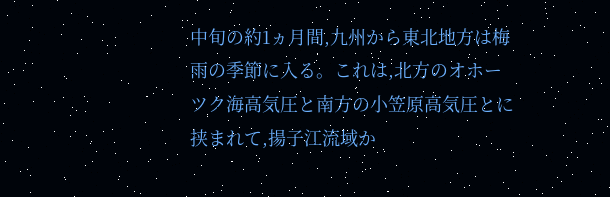中旬の約1ヵ月間,九州から東北地方は梅雨の季節に入る。これは,北方のオホーツク海高気圧と南方の小笠原高気圧とに挟まれて,揚子江流域か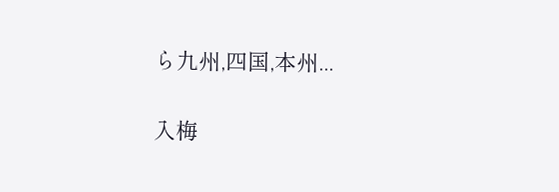ら九州,四国,本州...

入梅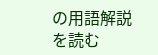の用語解説を読む